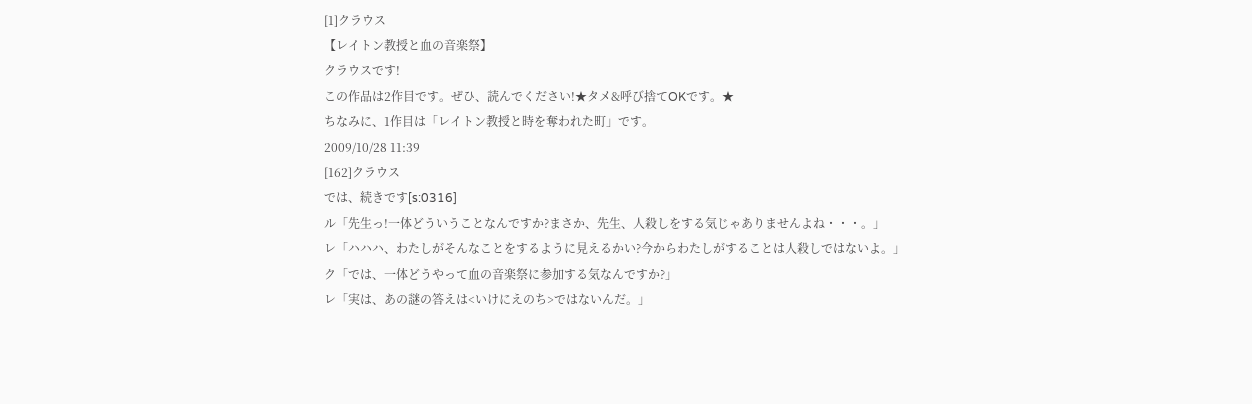[1]クラウス
【レイトン教授と血の音楽祭】
クラウスです!
この作品は2作目です。ぜひ、読んでください!★タメ&呼び捨てOKです。★
ちなみに、1作目は「レイトン教授と時を奪われた町」です。
2009/10/28 11:39
[162]クラウス
では、続きです[s:0316]
ル「先生っ!一体どういうことなんですか?まさか、先生、人殺しをする気じゃありませんよね・・・。」
レ「ハハハ、わたしがそんなことをするように見えるかい?今からわたしがすることは人殺しではないよ。」
ク「では、一体どうやって血の音楽祭に参加する気なんですか?」
レ「実は、あの謎の答えは<いけにえのち>ではないんだ。」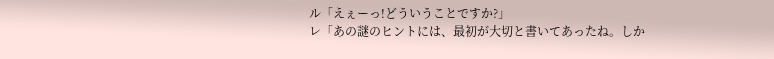ル「えぇーっ!どういうことですか?」
レ「あの謎のヒントには、最初が大切と書いてあったね。しか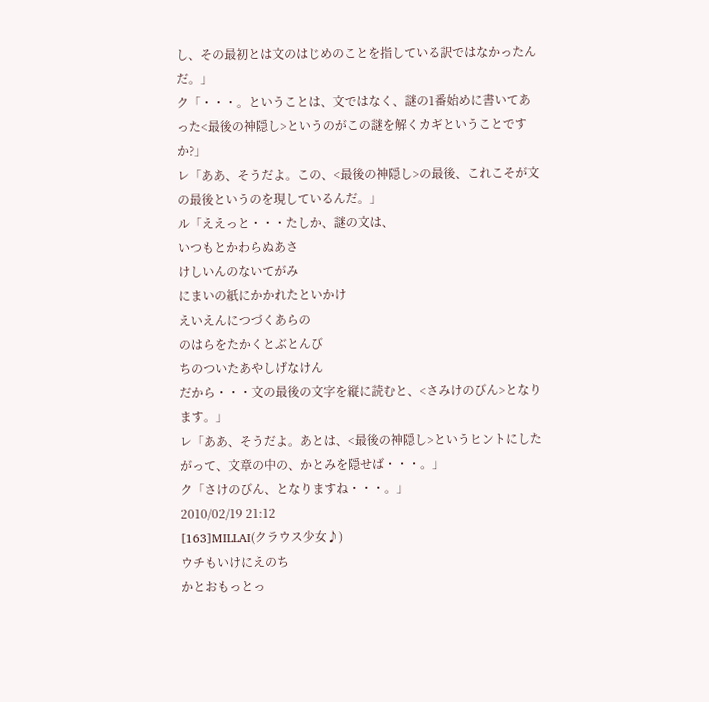し、その最初とは文のはじめのことを指している訳ではなかったんだ。」
ク「・・・。ということは、文ではなく、謎の1番始めに書いてあった<最後の神隠し>というのがこの謎を解くカギということですか?」
レ「ああ、そうだよ。この、<最後の神隠し>の最後、これこそが文の最後というのを現しているんだ。」
ル「ええっと・・・たしか、謎の文は、
いつもとかわらぬあさ
けしいんのないてがみ
にまいの紙にかかれたといかけ
えいえんにつづくあらの
のはらをたかくとぶとんび
ちのついたあやしげなけん
だから・・・文の最後の文字を縦に読むと、<さみけのびん>となります。」
レ「ああ、そうだよ。あとは、<最後の神隠し>というヒントにしたがって、文章の中の、かとみを隠せば・・・。」
ク「さけのびん、となりますね・・・。」
2010/02/19 21:12
[163]MILLAI(クラウス少女♪)
ウチもいけにえのち
かとおもっとっ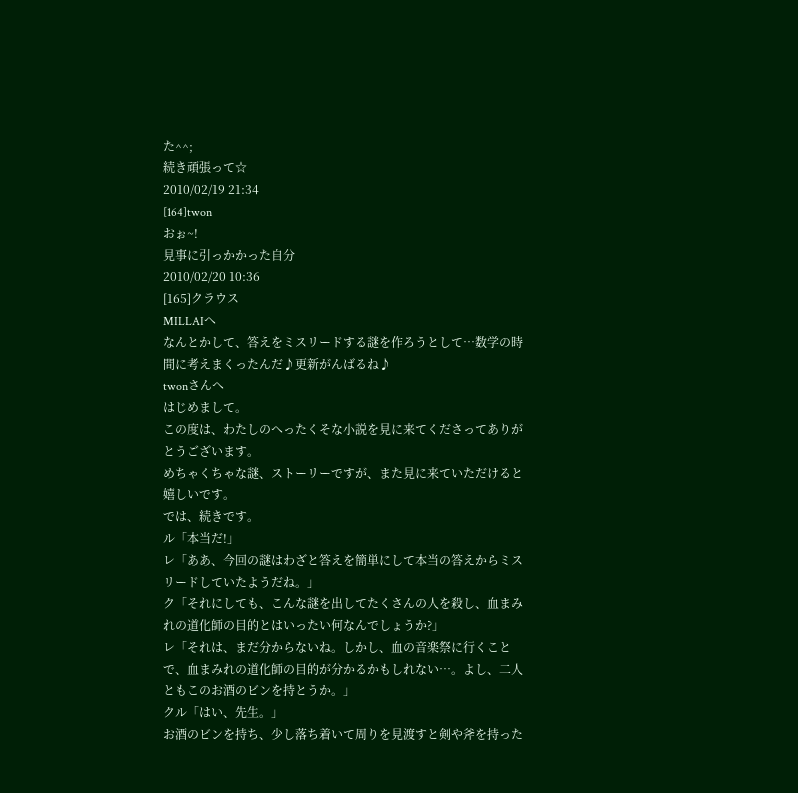た^^;
続き頑張って☆
2010/02/19 21:34
[164]twon
おぉ~!
見事に引っかかった自分
2010/02/20 10:36
[165]クラウス
MILLAIへ
なんとかして、答えをミスリードする謎を作ろうとして…数学の時間に考えまくったんだ♪更新がんばるね♪
twonさんへ
はじめまして。
この度は、わたしのへったくそな小説を見に来てくださってありがとうございます。
めちゃくちゃな謎、ストーリーですが、また見に来ていただけると嬉しいです。
では、続きです。
ル「本当だ!」
レ「ああ、今回の謎はわざと答えを簡単にして本当の答えからミスリードしていたようだね。」
ク「それにしても、こんな謎を出してたくさんの人を殺し、血まみれの道化師の目的とはいったい何なんでしょうか?」
レ「それは、まだ分からないね。しかし、血の音楽祭に行くことで、血まみれの道化師の目的が分かるかもしれない…。よし、二人ともこのお酒のビンを持とうか。」
クル「はい、先生。」
お酒のビンを持ち、少し落ち着いて周りを見渡すと剣や斧を持った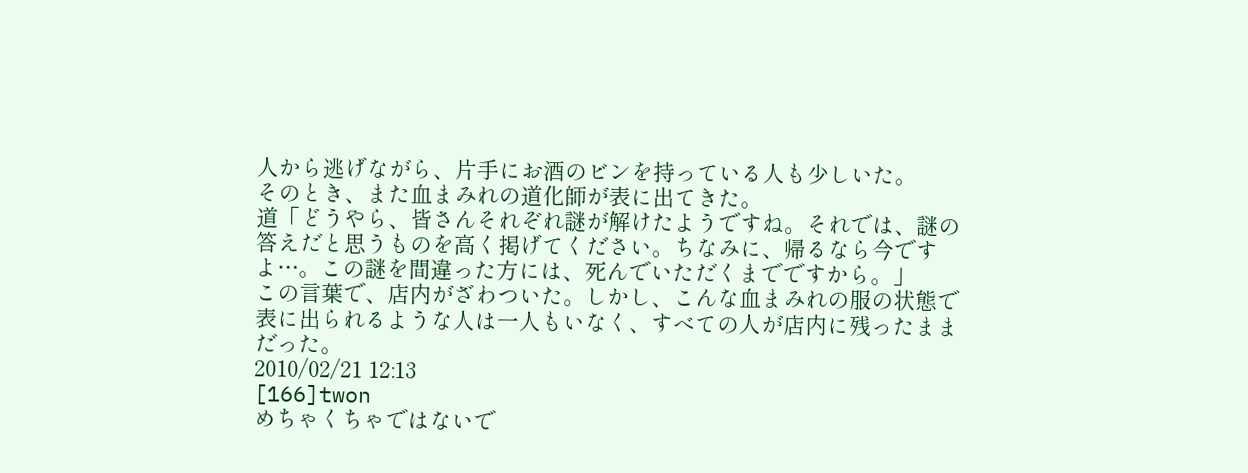人から逃げながら、片手にお酒のビンを持っている人も少しいた。
そのとき、また血まみれの道化師が表に出てきた。
道「どうやら、皆さんそれぞれ謎が解けたようですね。それでは、謎の答えだと思うものを高く掲げてください。ちなみに、帰るなら今ですよ…。この謎を間違った方には、死んでいただくまでですから。」
この言葉で、店内がざわついた。しかし、こんな血まみれの服の状態で表に出られるような人は一人もいなく、すべての人が店内に残ったままだった。
2010/02/21 12:13
[166]twon
めちゃくちゃではないで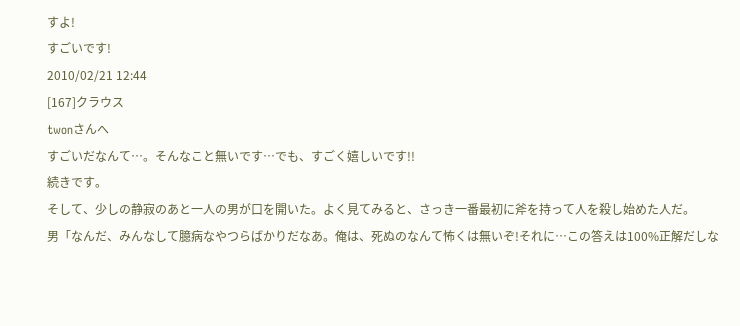すよ!
すごいです!
2010/02/21 12:44
[167]クラウス
twonさんへ
すごいだなんて…。そんなこと無いです…でも、すごく嬉しいです!!
続きです。
そして、少しの静寂のあと一人の男が口を開いた。よく見てみると、さっき一番最初に斧を持って人を殺し始めた人だ。
男「なんだ、みんなして臆病なやつらばかりだなあ。俺は、死ぬのなんて怖くは無いぞ!それに…この答えは100%正解だしな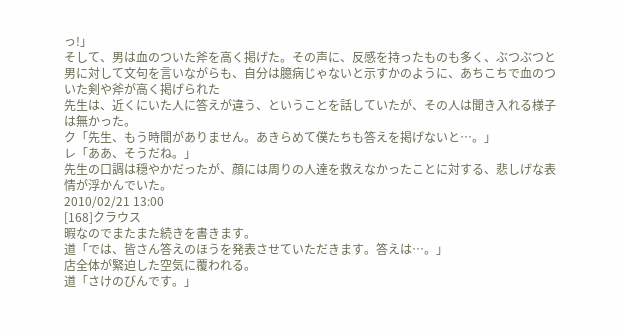っ!」
そして、男は血のついた斧を高く掲げた。その声に、反感を持ったものも多く、ぶつぶつと男に対して文句を言いながらも、自分は臆病じゃないと示すかのように、あちこちで血のついた剣や斧が高く掲げられた
先生は、近くにいた人に答えが違う、ということを話していたが、その人は聞き入れる様子は無かった。
ク「先生、もう時間がありません。あきらめて僕たちも答えを掲げないと…。」
レ「ああ、そうだね。」
先生の口調は穏やかだったが、顔には周りの人達を救えなかったことに対する、悲しげな表情が浮かんでいた。
2010/02/21 13:00
[168]クラウス
暇なのでまたまた続きを書きます。
道「では、皆さん答えのほうを発表させていただきます。答えは…。」
店全体が緊迫した空気に覆われる。
道「さけのびんです。」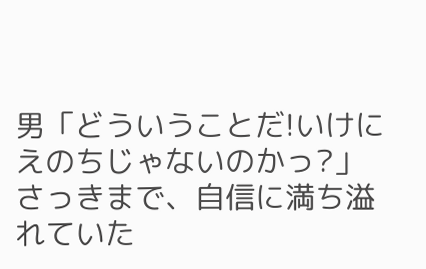男「どういうことだ!いけにえのちじゃないのかっ?」
さっきまで、自信に満ち溢れていた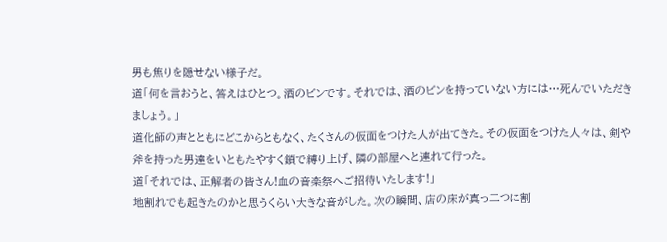男も焦りを隠せない様子だ。
道「何を言おうと、答えはひとつ。酒のビンです。それでは、酒のビンを持っていない方には…死んでいただきましょう。」
道化師の声とともにどこからともなく、たくさんの仮面をつけた人が出てきた。その仮面をつけた人々は、剣や斧を持った男達をいともたやすく鎖で縛り上げ、隣の部屋へと連れて行った。
道「それでは、正解者の皆さん!血の音楽祭へご招待いたします!」
地割れでも起きたのかと思うくらい大きな音がした。次の瞬間、店の床が真っ二つに割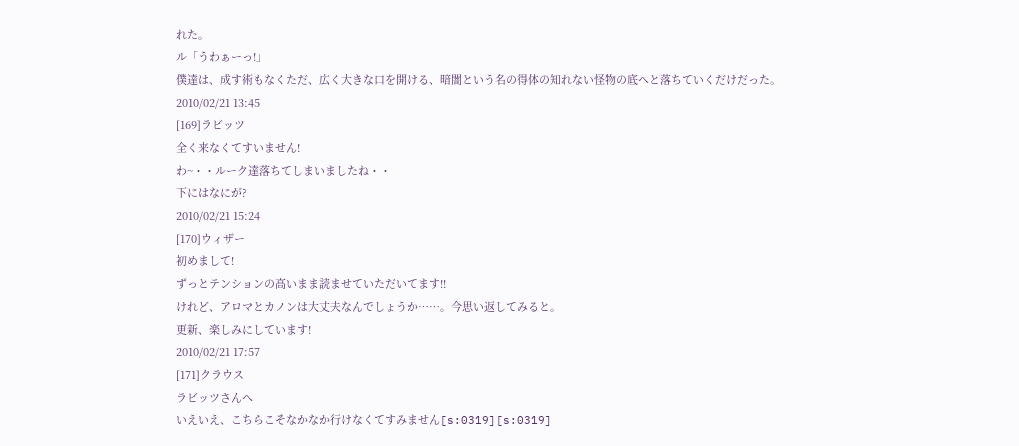れた。
ル「うわぁーっ!」
僕達は、成す術もなくただ、広く大きな口を開ける、暗闇という名の得体の知れない怪物の底へと落ちていくだけだった。
2010/02/21 13:45
[169]ラビッツ
全く来なくてすいません!
わ~・・ルーク達落ちてしまいましたね・・
下にはなにが?
2010/02/21 15:24
[170]ウィザー
初めまして!
ずっとテンションの高いまま読ませていただいてます!!
けれど、アロマとカノンは大丈夫なんでしょうか……。今思い返してみると。
更新、楽しみにしています!
2010/02/21 17:57
[171]クラウス
ラビッツさんへ
いえいえ、こちらこそなかなか行けなくてすみません[s:0319][s:0319]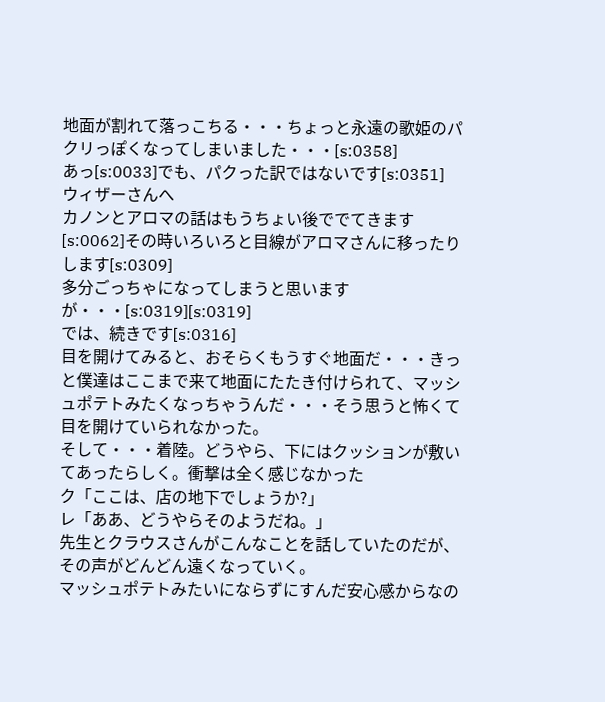地面が割れて落っこちる・・・ちょっと永遠の歌姫のパクリっぽくなってしまいました・・・[s:0358]
あっ[s:0033]でも、パクった訳ではないです[s:0351]
ウィザーさんへ
カノンとアロマの話はもうちょい後ででてきます[s:0062]その時いろいろと目線がアロマさんに移ったりします[s:0309]
多分ごっちゃになってしまうと思いますが・・・[s:0319][s:0319]
では、続きです[s:0316]
目を開けてみると、おそらくもうすぐ地面だ・・・きっと僕達はここまで来て地面にたたき付けられて、マッシュポテトみたくなっちゃうんだ・・・そう思うと怖くて目を開けていられなかった。
そして・・・着陸。どうやら、下にはクッションが敷いてあったらしく。衝撃は全く感じなかった
ク「ここは、店の地下でしょうか?」
レ「ああ、どうやらそのようだね。」
先生とクラウスさんがこんなことを話していたのだが、その声がどんどん遠くなっていく。
マッシュポテトみたいにならずにすんだ安心感からなの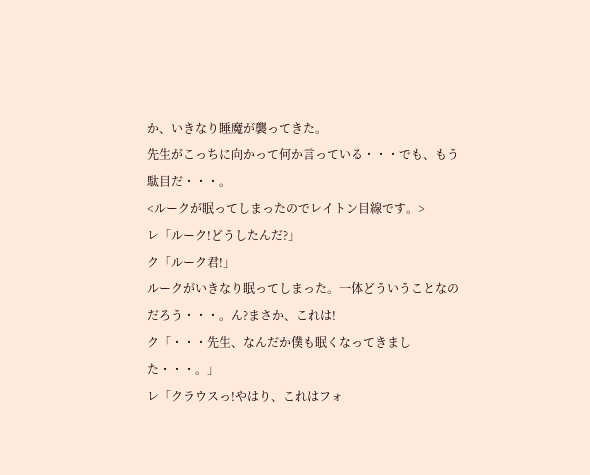か、いきなり睡魔が襲ってきた。
先生がこっちに向かって何か言っている・・・でも、もう駄目だ・・・。
<ルークが眠ってしまったのでレイトン目線です。>
レ「ルーク!どうしたんだ?」
ク「ルーク君!」
ルークがいきなり眠ってしまった。一体どういうことなのだろう・・・。ん?まさか、これは!
ク「・・・先生、なんだか僕も眠くなってきました・・・。」
レ「クラウスっ!やはり、これはフォ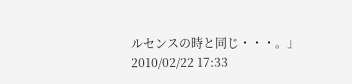ルセンスの時と同じ・・・。」
2010/02/22 17:33